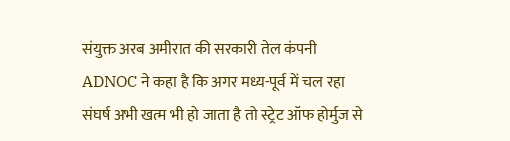संयुक्त अरब अमीरात की सरकारी तेल कंपनी ADNOC ने कहा है कि अगर मध्य-पूर्व में चल रहा संघर्ष अभी खत्म भी हो जाता है तो स्ट्रेट ऑफ होर्मुज से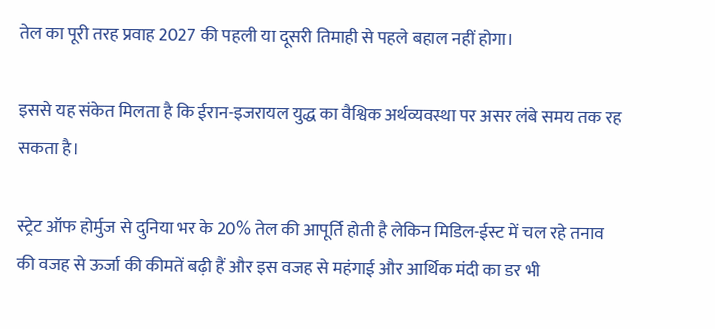तेल का पूरी तरह प्रवाह 2027 की पहली या दूसरी तिमाही से पहले बहाल नहीं होगा।

इससे यह संकेत मिलता है कि ईरान-इजरायल युद्ध का वैश्विक अर्थव्यवस्था पर असर लंबे समय तक रह सकता है।

स्ट्रेट ऑफ होर्मुज से दुनिया भर के 20% तेल की आपूर्ति होती है लेकिन मिडिल-ईस्ट में चल रहे तनाव की वजह से ऊर्जा की कीमतें बढ़ी हैं और इस वजह से महंगाई और आर्थिक मंदी का डर भी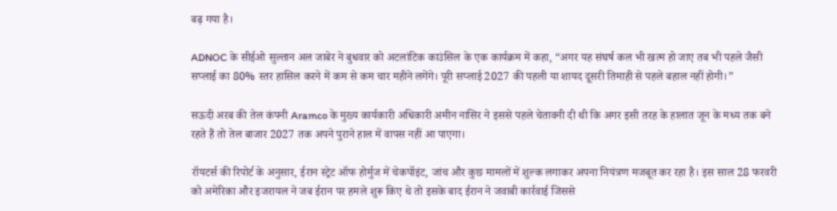बढ़ गया है।

ADNOC के सीईओ सुल्तान अल जाबेर ने बुधवार को अटलांटिक काउंसिल के एक कार्यक्रम में कहा, “अगर यह संघर्ष कल भी खत्म हो जाए तब भी पहले जैसी सप्लाई का 80% स्तर हासिल करने में कम से कम चार महीने लगेंगे। पूरी सप्लाई 2027 की पहली या शायद दूसरी तिमाही से पहले बहाल नहीं होगी।”

सऊदी अरब की तेल कंपनी Aramco के मुख्य कार्यकारी अधिकारी अमीन नासिर ने इससे पहले चेतावनी दी थी कि अगर इसी तरह के हालात जून के मध्य तक बने रहते हैं तो तेल बाजार 2027 तक अपने पुराने हाल में वापस नहीं आ पाएगा।

रॉयटर्स की रिपोर्ट के अनुसार, ईरान स्ट्रेट ऑफ होर्मुज में चेकपॉइंट, जांच और कुछ मामलों में शुल्क लगाकर अपना नियंत्रण मजबूत कर रहा है। इस साल 28 फरवरी को अमेरिका और इजरायल ने जब ईरान पर हमले शुरू किए थे तो इसके बाद ईरान ने जवाबी कार्रवाई जिससे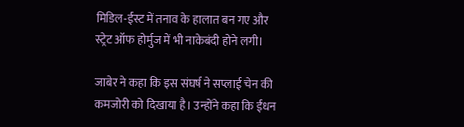मिडिल-ईस्ट में तनाव के हालात बन गए और स्ट्रेट ऑफ होर्मुज में भी नाकेबंदी होने लगी।

जाबेर ने कहा कि इस संघर्ष ने सप्लाई चेन की कमजोरी को दिखाया है। उन्होंने कहा कि ईंधन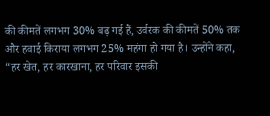की कीमतें लगभग 30% बढ़ गई हैं, उर्वरक की कीमतें 50% तक और हवाई किराया लगभग 25% महंगा हो गया है। उन्होंने कहा, “हर खेत, हर कारखाना, हर परिवार इसकी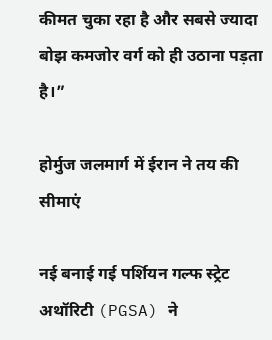कीमत चुका रहा है और सबसे ज्यादा बोझ कमजोर वर्ग को ही उठाना पड़ता है।”

होर्मुज जलमार्ग में ईरान ने तय की सीमाएं

नई बनाई गई पर्शियन गल्फ स्ट्रेट अथॉरिटी (PGSA) ने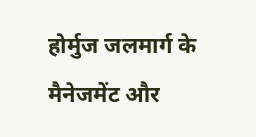होर्मुज जलमार्ग के मैनेजमेंट और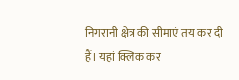निगरानी क्षेत्र की सीमाएं तय कर दी हैं। यहां क्लिक कर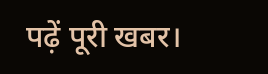पढ़ें पूरी खबर।